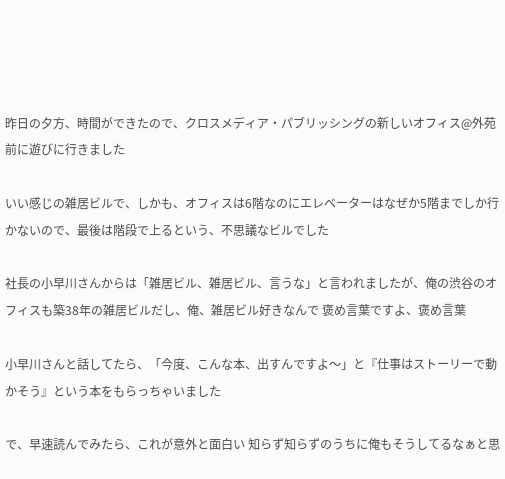昨日の夕方、時間ができたので、クロスメディア・パブリッシングの新しいオフィス@外苑前に遊びに行きました

いい感じの雑居ビルで、しかも、オフィスは6階なのにエレベーターはなぜか5階までしか行かないので、最後は階段で上るという、不思議なビルでした

社長の小早川さんからは「雑居ビル、雑居ビル、言うな」と言われましたが、俺の渋谷のオフィスも築38年の雑居ビルだし、俺、雑居ビル好きなんで 褒め言葉ですよ、褒め言葉

小早川さんと話してたら、「今度、こんな本、出すんですよ〜」と『仕事はストーリーで動かそう』という本をもらっちゃいました

で、早速読んでみたら、これが意外と面白い 知らず知らずのうちに俺もそうしてるなぁと思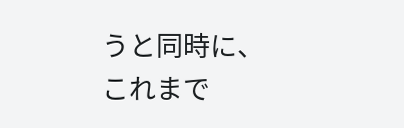うと同時に、これまで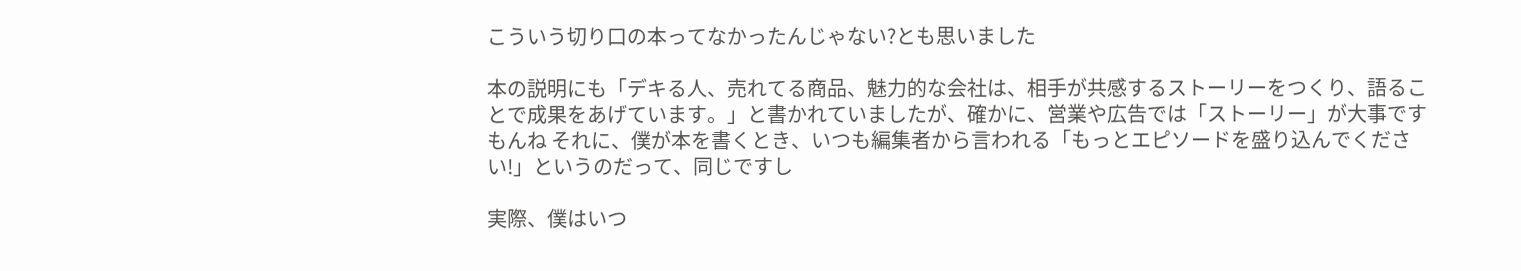こういう切り口の本ってなかったんじゃない?とも思いました

本の説明にも「デキる人、売れてる商品、魅力的な会社は、相手が共感するストーリーをつくり、語ることで成果をあげています。」と書かれていましたが、確かに、営業や広告では「ストーリー」が大事ですもんね それに、僕が本を書くとき、いつも編集者から言われる「もっとエピソードを盛り込んでください!」というのだって、同じですし

実際、僕はいつ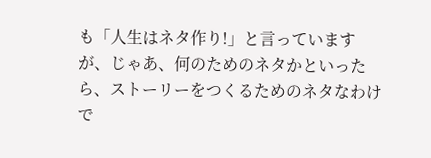も「人生はネタ作り!」と言っていますが、じゃあ、何のためのネタかといったら、ストーリーをつくるためのネタなわけで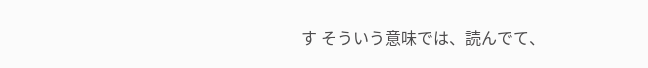す そういう意味では、読んでて、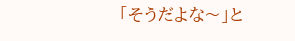「そうだよな〜」と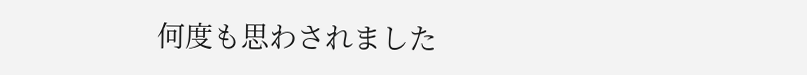何度も思わされました